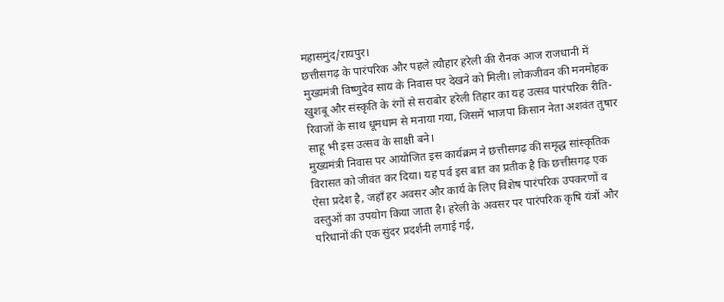महासमुंद/रायपुर।
छत्तीसगढ़ के पारंपरिक और पहले त्यौहार हरेली की रौनक आज राजधानी में मुख्यमंत्री विष्णुदेव साय के निवास पर देखने को मिली। लोकजीवन की मनमोहक खुशबू और संस्कृति के रंगों से सराबोर हरेली तिहार का यह उत्सव पारंपरिक रीति-रिवाजों के साथ धूमधाम से मनाया गया, जिसमें भाजपा किसान नेता अशवंत तुषार साहू भी इस उत्सव के साक्षी बने।
मुख्यमंत्री निवास पर आयोजित इस कार्यक्रम ने छत्तीसगढ़ की समृद्ध सांस्कृतिक विरासत को जीवंत कर दिया। यह पर्व इस बात का प्रतीक है कि छत्तीसगढ़ एक ऐसा प्रदेश है, जहाँ हर अवसर और कार्य के लिए विशेष पारंपरिक उपकरणों व वस्तुओं का उपयोग किया जाता है। हरेली के अवसर पर पारंपरिक कृषि यंत्रों और परिधानों की एक सुंदर प्रदर्शनी लगाई गई,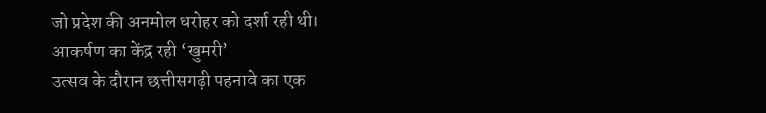जो प्रदेश की अनमोल धरोहर को दर्शा रही थी।
आकर्षण का केंद्र रही ‘खुमरी’
उत्सव के दौरान छत्तीसगढ़ी पहनावे का एक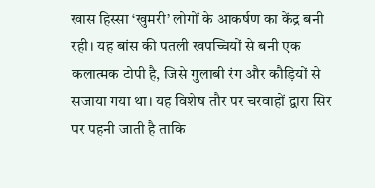खास हिस्सा ‘खुमरी’ लोगों के आकर्षण का केंद्र बनी रही। यह बांस की पतली खपच्चियों से बनी एक कलात्मक टोपी है, जिसे गुलाबी रंग और कौड़ियों से सजाया गया था। यह विशेष तौर पर चरवाहों द्वारा सिर पर पहनी जाती है ताकि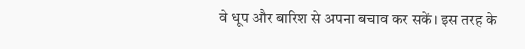वे धूप और बारिश से अपना बचाव कर सकें। इस तरह के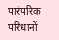पारंपरिक परिधानों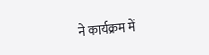ने कार्यक्रम में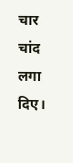चार चांद लगा दिए।